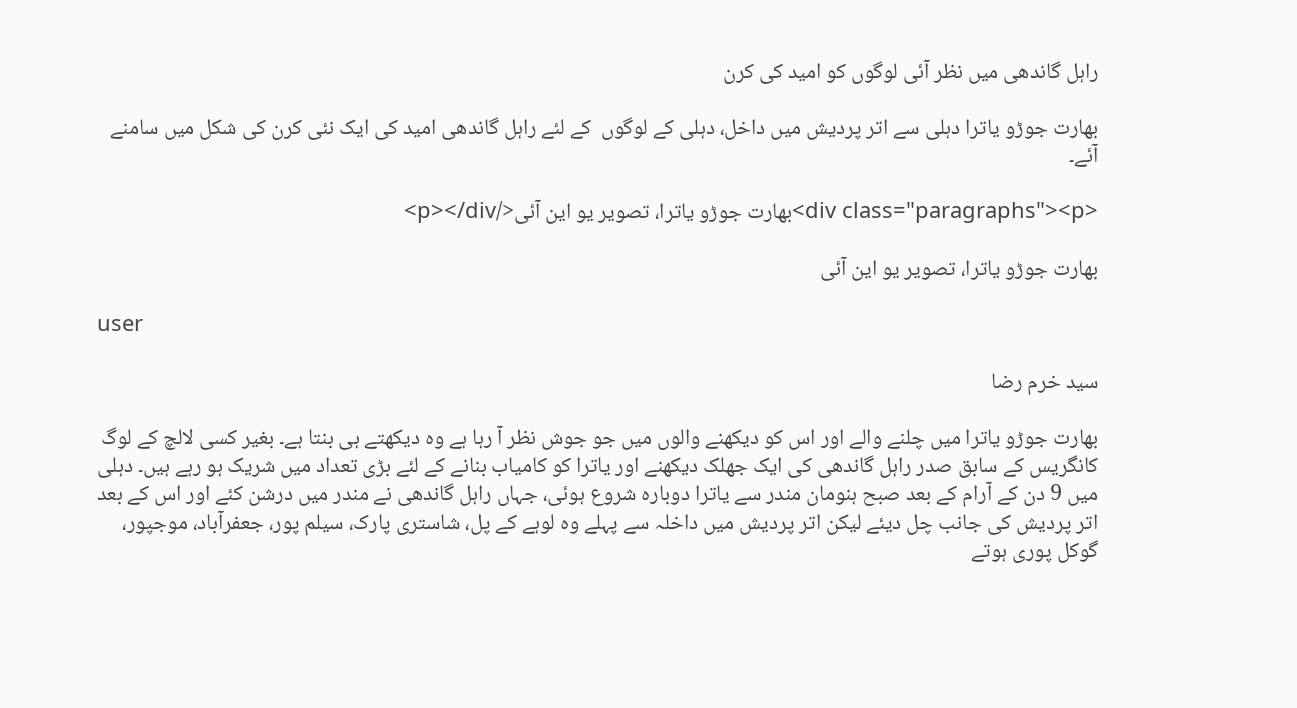راہل گاندھی میں نظر آئی لوگوں کو امید کی کرن

بھارت جوڑو یاترا دہلی سے اتر پردیش میں داخل، دہلی کے لوگوں  کے لئے راہل گاندھی امید کی ایک نئی کرن کی شکل میں سامنے آئے۔

<div class="paragraphs"><p>بھارت جوڑو یاترا، تصویر یو این آئی</p></div>

بھارت جوڑو یاترا، تصویر یو این آئی

user

سید خرم رضا

بھارت جوڑو یاترا میں چلنے والے اور اس کو دیکھنے والوں میں جو جوش نظر آ رہا ہے وہ دیکھتے ہی بنتا ہے۔ بغیر کسی لالچ کے لوگ کانگریس کے سابق صدر راہل گاندھی کی ایک جھلک دیکھنے اور یاترا کو کامیاب بنانے کے لئے بڑی تعداد میں شریک ہو رہے ہیں۔ دہلی میں 9 دن کے آرام کے بعد صبح ہنومان مندر سے یاترا دوبارہ شروع ہوئی، جہاں راہل گاندھی نے مندر میں درشن کئے اور اس کے بعد اتر پردیش کی جانب چل دیئے لیکن اتر پردیش میں داخلہ سے پہلے وہ لوہے کے پل، شاستری پارک، سیلم پور، جعفرآباد، موجپور، گوکل پوری ہوتے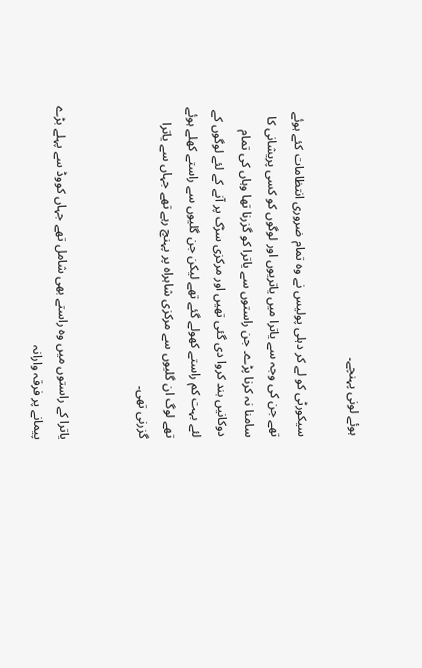ہوئے لونی پہنچے۔

سیکورٹی کو لے کر دہلی پولیس نے وہ تمام ضروری انتظامات کئے ہوئے تھے جن کی وجہ سے یاترا میں یاتریوں اور لوگوں کو کسی پریشانی کا سامنا نہ کرنا پڑے۔ جن راستوں سے یاترا کو گزرنا تھا وہاں کی تمام دوکانیں بند کروا دی گئی تھیں اور مرکزی سڑک پر آنے کے لئے لوگوں کے لئے بہت کم راستے کھولے گئے تھے لیکن جن گلیوں سے راستے کھلے ہوئے تھے لوگ ان گلیوں سے مرکزی شاہراہ پر پہنچ رہے تھے جہاں سے یاترا گزرنی تھی۔


یاترا کے راستوں میں وہ راستے بھی شامل تھے جہاں کووڈ سے پہلے بڑے پیمانے پر فرقہ وارانہ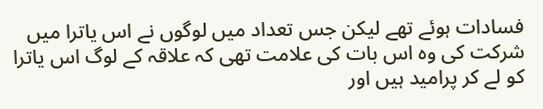فسادات ہوئے تھے لیکن جس تعداد میں لوگوں نے اس یاترا میں شرکت کی وہ اس بات کی علامت تھی کہ علاقہ کے لوگ اس یاترا کو لے کر پرامید ہیں اور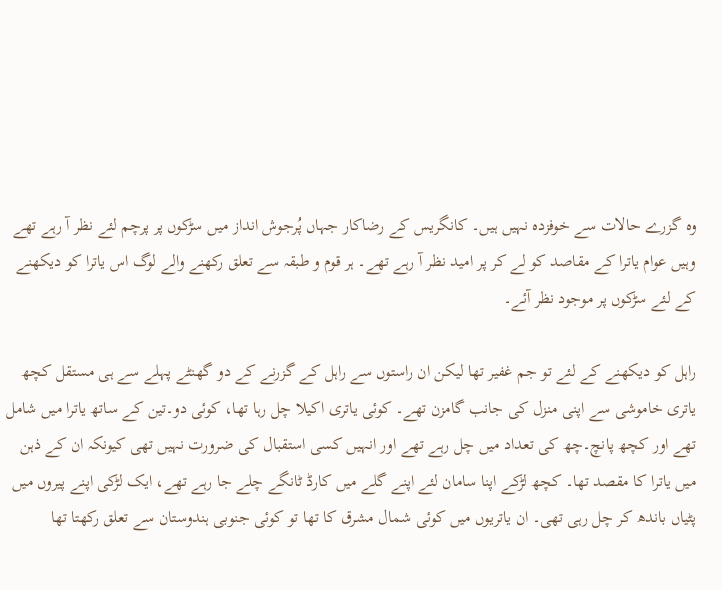وہ گزرے حالات سے خوفزدہ نہیں ہیں۔ کانگریس کے رضاکار جہاں پُرجوش انداز میں سڑکوں پر پرچم لئے نظر آ رہے تھے وہیں عوام یاترا کے مقاصد کو لے کر پر امید نظر آ رہے تھے۔ ہر قوم و طبقہ سے تعلق رکھنے والے لوگ اس یاترا کو دیکھنے کے لئے سڑکوں پر موجود نظر آئے۔

راہل کو دیکھنے کے لئے تو جم غفیر تھا لیکن ان راستوں سے راہل کے گزرنے کے دو گھنٹے پہلے سے ہی مستقل کچھ یاتری خاموشی سے اپنی منزل کی جانب گامزن تھے۔ کوئی یاتری اکیلا چل رہا تھا، کوئی دو۔تین کے ساتھ یاترا میں شامل تھے اور کچھ پانچ۔چھ کی تعداد میں چل رہے تھے اور انہیں کسی استقبال کی ضرورت نہیں تھی کیونکہ ان کے ذہن میں یاترا کا مقصد تھا۔ کچھ لڑکے اپنا سامان لئے اپنے گلے میں کارڈ ٹانگے چلے جا رہے تھے، ایک لڑکی اپنے پیروں میں پٹیاں باندھ کر چل رہی تھی۔ ان یاتریوں میں کوئی شمال مشرق کا تھا تو کوئی جنوبی ہندوستان سے تعلق رکھتا تھا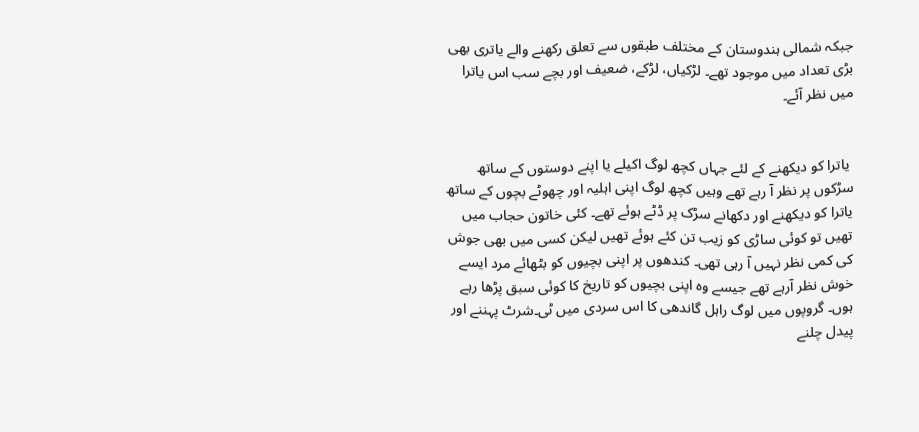جبکہ شمالی ہندوستان کے مختلف طبقوں سے تعلق رکھنے والے یاتری بھی بڑی تعداد میں موجود تھے۔ لڑکیاں، لڑکے، ضعیف اور بچے سب اس یاترا میں نظر آئے۔


 یاترا کو دیکھنے کے لئے جہاں کچھ لوگ اکیلے یا اپنے دوستوں کے ساتھ سڑکوں پر نظر آ رہے تھے وہیں کچھ لوگ اپنی اہلیہ اور چھوٹے بچوں کے ساتھ یاترا کو دیکھنے اور دکھانے سڑک پر ڈٹے ہوئے تھے۔ کئی خاتون حجاب میں تھیں تو کوئی ساڑی کو زیب تن کئے ہوئے تھیں لیکن کسی میں بھی جوش کی کمی نظر نہیں آ رہی تھی۔ کندھوں پر اپنی بچیوں کو بٹھائے مرد ایسے خوش نظر آرہے تھے جیسے وہ اپنی بچیوں کو تاریخ کا کوئی سبق پڑھا رہے ہوں۔ گروپوں میں لوگ راہل گاندھی کا اس سردی میں ٹی۔شرٹ پہننے اور پیدل چلنے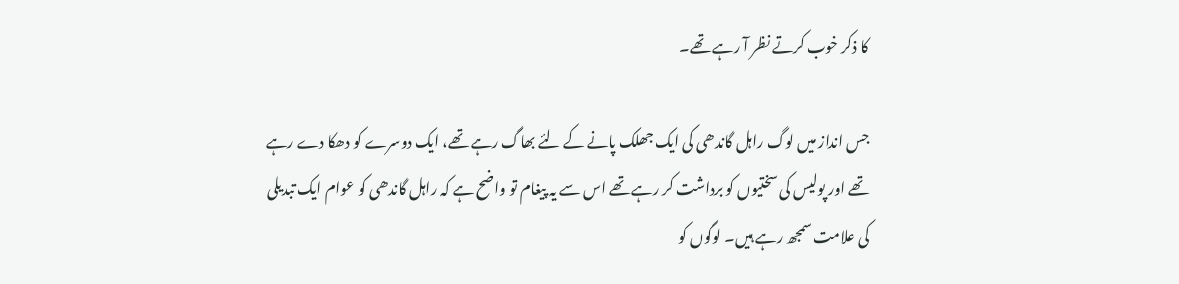کا ذکر خوب کرتے نظر آ رہے تھے۔

جس انداز میں لوگ راہل گاندھی کی ایک جھلک پانے کے لئے بھاگ رہے تھے، ایک دوسرے کو دھکا دے رہے تھے اور پولیس کی سختیوں کو برداشت کر رہے تھے اس سے یہ پیغام تو واضح ہے کہ راہل گاندھی کو عوام ایک تبدیلی کی علامت سمجھ رہے ہیں۔ لوگوں کو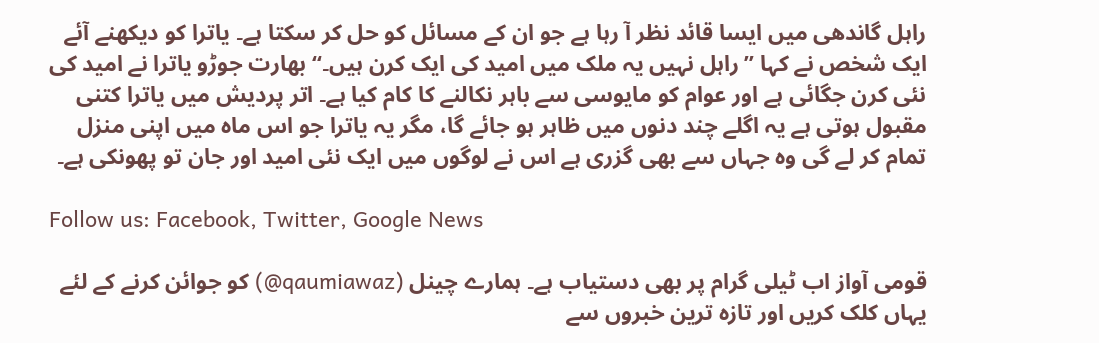راہل گاندھی میں ایسا قائد نظر آ رہا ہے جو ان کے مسائل کو حل کر سکتا ہے۔ یاترا کو دیکھنے آئے ایک شخص نے کہا ’’ راہل نہیں یہ ملک میں امید کی ایک کرن ہیں۔‘‘ بھارت جوڑو یاترا نے امید کی نئی کرن جگائی ہے اور عوام کو مایوسی سے باہر نکالنے کا کام کیا ہے۔ اتر پردیش میں یاترا کتنی مقبول ہوتی ہے یہ اگلے چند دنوں میں ظاہر ہو جائے گا، مگر یہ یاترا جو اس ماہ میں اپنی منزل تمام کر لے گی وہ جہاں سے بھی گزری ہے اس نے لوگوں میں ایک نئی امید اور جان تو پھونکی ہے۔

Follow us: Facebook, Twitter, Google News

قومی آواز اب ٹیلی گرام پر بھی دستیاب ہے۔ ہمارے چینل (qaumiawaz@) کو جوائن کرنے کے لئے یہاں کلک کریں اور تازہ ترین خبروں سے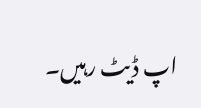اپ ڈیٹ رہیں۔